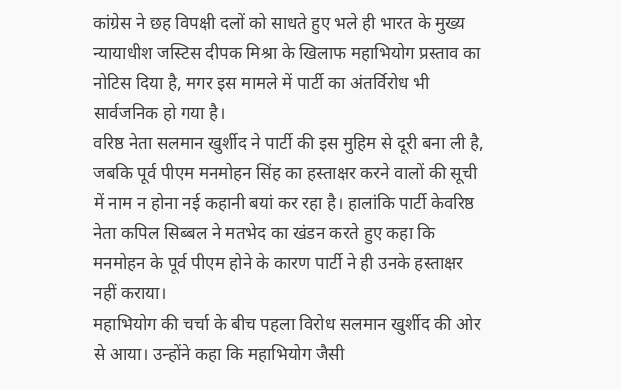कांग्रेस ने छह विपक्षी दलों को साधते हुए भले ही भारत के मुख्य न्यायाधीश जस्टिस दीपक मिश्रा के खिलाफ महाभियोग प्रस्ताव का नोटिस दिया है, मगर इस मामले में पार्टी का अंतर्विरोध भी सार्वजनिक हो गया है।
वरिष्ठ नेता सलमान खुर्शीद ने पार्टी की इस मुहिम से दूरी बना ली है, जबकि पूर्व पीएम मनमोहन सिंह का हस्ताक्षर करने वालों की सूची में नाम न होना नई कहानी बयां कर रहा है। हालांकि पार्टी केवरिष्ठ नेता कपिल सिब्बल ने मतभेद का खंडन करते हुए कहा कि मनमोहन के पूर्व पीएम होने के कारण पार्टी ने ही उनके हस्ताक्षर नहीं कराया।
महाभियोग की चर्चा के बीच पहला विरोध सलमान खुर्शीद की ओर से आया। उन्होंने कहा कि महाभियोग जैसी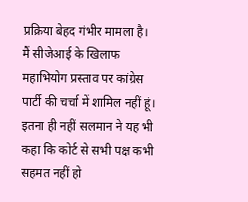प्रक्रिया बेहद गंभीर मामला है। मैं सीजेआई के खिलाफ महाभियोग प्रस्ताव पर कांग्रेस पार्टी की चर्चा में शामिल नहीं हूं। इतना ही नहीं सलमान ने यह भी कहा कि कोर्ट से सभी पक्ष कभी सहमत नहीं हो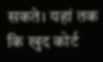सकते। यहां तक कि खुद कोर्ट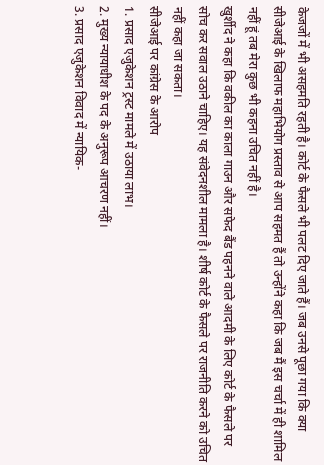केजजों में भी असहमति रहती है। कोर्ट के फैसले भी पलट दिए जाते हैं। जब उनसे पूछा गया कि क्या सीजेआई के खिलाफ महाभियोग प्रस्ताव से आप सहमत हैं तो उन्होंने कहा कि जब मैं इस चर्चा में ही शामिल नहीं हूं तब मेरा कुछ भी कहना उचित नहीं है।
खुर्शीद ने कहा कि वकील का काला गाउन और सफेद बैंड पहनने वाले आदमी के लिए कोर्ट के फैसले पर सोच कर सवाल उठाने चाहिए। यह संवेदनशील मामला है। शीर्ष कोर्ट के फैसले पर राजनीति करने को उचित नहीं कहा जा सकता।
सीजेआई पर कांग्रेस के आरोप
1. प्रसाद एजुकेशन ट्रस्ट मामले में उठाया लाभ।
2. मुख्य न्यायाधीश के पद के अनुरूप आचरण नहीं।
3. प्रसाद एजुकेशन विवाद में न्यायिक-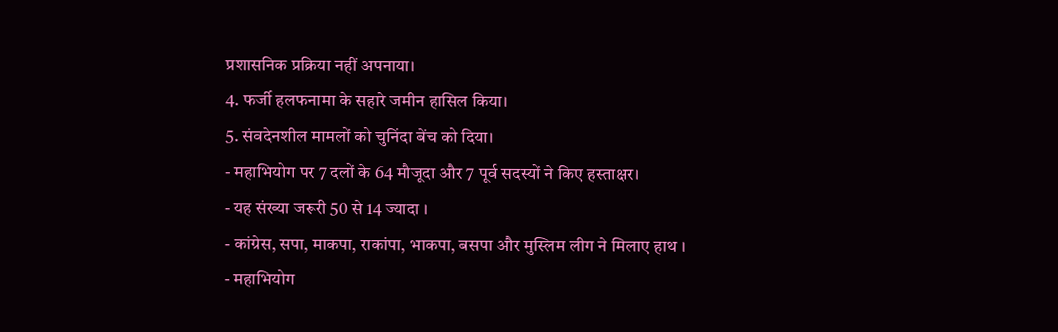प्रशासनिक प्रक्रिया नहीं अपनाया।
4. फर्जी हलफनामा के सहारे जमीन हासिल किया।
5. संवदेनशील मामलों को चुनिंदा बेंच को दिया।
- महाभियोग पर 7 दलों के 64 मौजूदा और 7 पूर्व सदस्यों ने किए हस्ताक्षर।
- यह संख्या जरूरी 50 से 14 ज्यादा ।
- कांग्रेस, सपा, माकपा, राकांपा, भाकपा, बसपा और मुस्लिम लीग ने मिलाए हाथ ।
- महाभियोग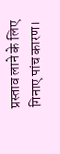प्रस्ताव लाने के लिए गिनाए पांच कारण।